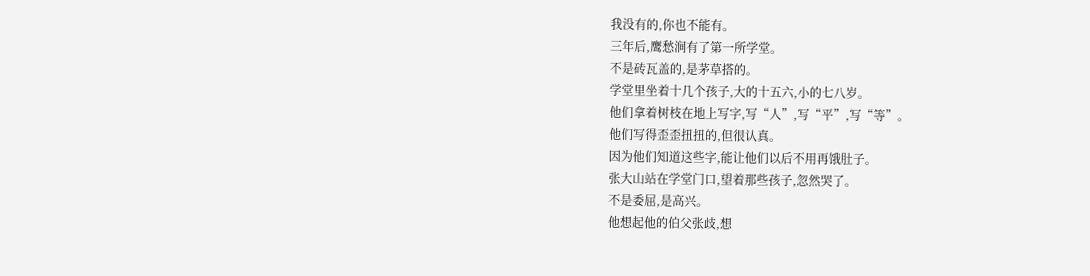我没有的,你也不能有。
三年后,鹰愁涧有了第一所学堂。
不是砖瓦盖的,是茅草搭的。
学堂里坐着十几个孩子,大的十五六,小的七八岁。
他们拿着树枝在地上写字,写“人”,写“平”,写“等”。
他们写得歪歪扭扭的,但很认真。
因为他们知道这些字,能让他们以后不用再饿肚子。
张大山站在学堂门口,望着那些孩子,忽然哭了。
不是委屈,是高兴。
他想起他的伯父张歧,想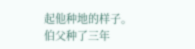起他种地的样子。
伯父种了三年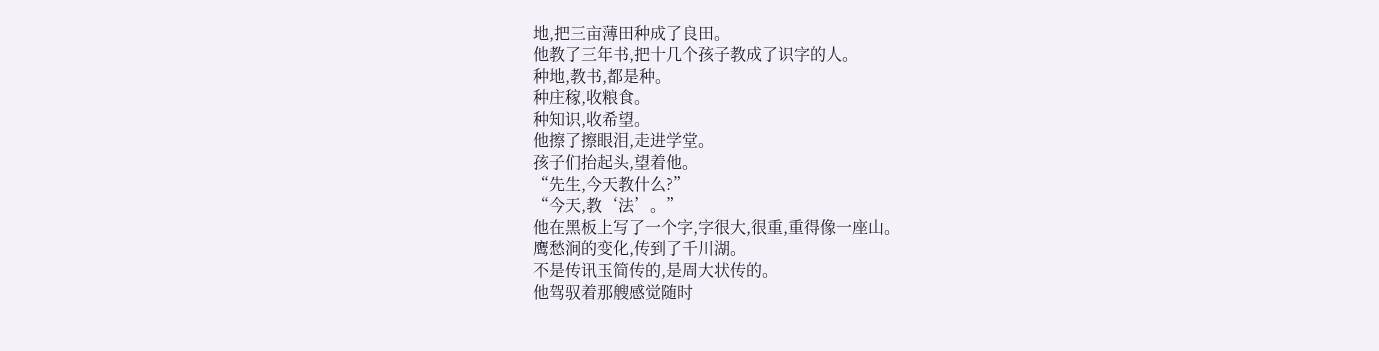地,把三亩薄田种成了良田。
他教了三年书,把十几个孩子教成了识字的人。
种地,教书,都是种。
种庄稼,收粮食。
种知识,收希望。
他擦了擦眼泪,走进学堂。
孩子们抬起头,望着他。
“先生,今天教什么?”
“今天,教‘法’。”
他在黑板上写了一个字,字很大,很重,重得像一座山。
鹰愁涧的变化,传到了千川湖。
不是传讯玉简传的,是周大状传的。
他驾驭着那艘感觉随时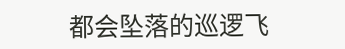都会坠落的巡逻飞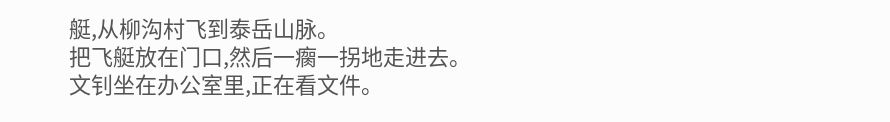艇,从柳沟村飞到泰岳山脉。
把飞艇放在门口,然后一瘸一拐地走进去。
文钊坐在办公室里,正在看文件。